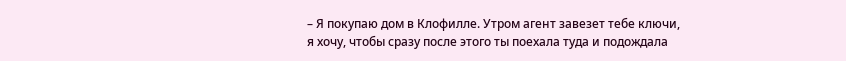– Я покупаю дом в Клофилле. Утром агент завезет тебе ключи, я хочу, чтобы сразу после этого ты поехала туда и подождала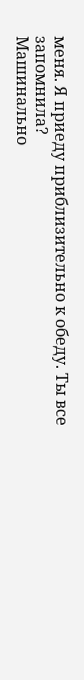меня. Я приеду приблизительно к обеду. Ты все запомнила?
Машинально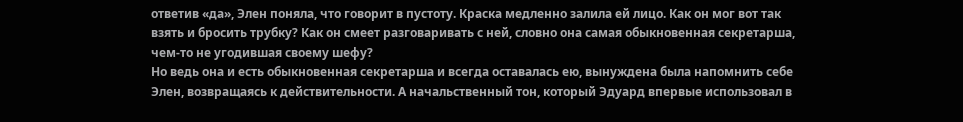ответив «да», Элен поняла, что говорит в пустоту. Краска медленно залила ей лицо. Как он мог вот так взять и бросить трубку? Как он смеет разговаривать с ней, словно она самая обыкновенная секретарша, чем-то не угодившая своему шефу?
Но ведь она и есть обыкновенная секретарша и всегда оставалась ею, вынуждена была напомнить себе Элен, возвращаясь к действительности. А начальственный тон, который Эдуард впервые использовал в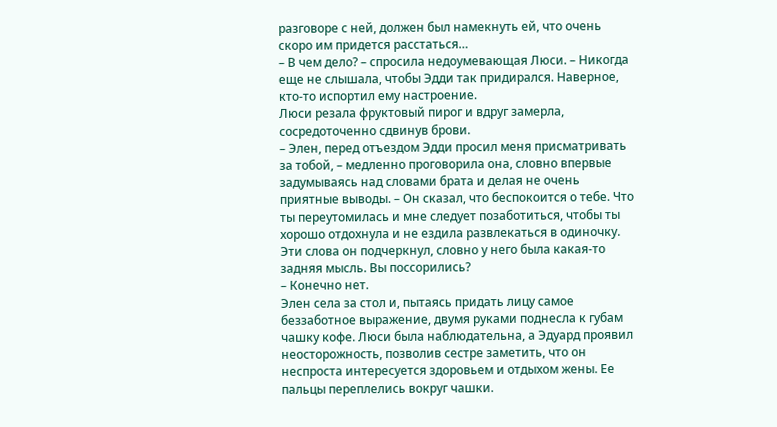разговоре с ней, должен был намекнуть ей, что очень скоро им придется расстаться…
– В чем дело? – спросила недоумевающая Люси. – Никогда еще не слышала, чтобы Эдди так придирался. Наверное, кто-то испортил ему настроение.
Люси резала фруктовый пирог и вдруг замерла, сосредоточенно сдвинув брови.
– Элен, перед отъездом Эдди просил меня присматривать за тобой, – медленно проговорила она, словно впервые задумываясь над словами брата и делая не очень приятные выводы. – Он сказал, что беспокоится о тебе. Что ты переутомилась и мне следует позаботиться, чтобы ты хорошо отдохнула и не ездила развлекаться в одиночку. Эти слова он подчеркнул, словно у него была какая-то задняя мысль. Вы поссорились?
– Конечно нет.
Элен села за стол и, пытаясь придать лицу самое беззаботное выражение, двумя руками поднесла к губам чашку кофе. Люси была наблюдательна, а Эдуард проявил неосторожность, позволив сестре заметить, что он неспроста интересуется здоровьем и отдыхом жены. Ее пальцы переплелись вокруг чашки.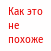Как это не похоже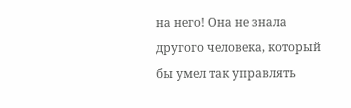на него! Она не знала другого человека, который бы умел так управлять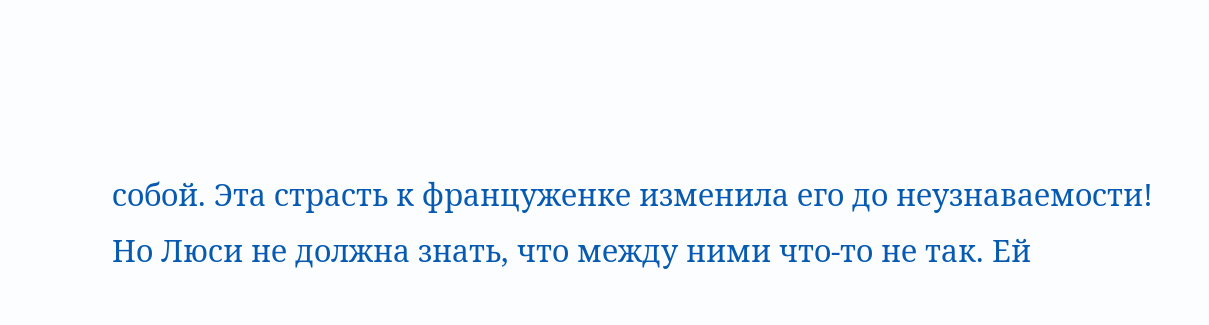собой. Эта страсть к француженке изменила его до неузнаваемости!
Но Люси не должна знать, что между ними что-то не так. Ей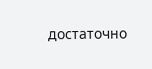достаточно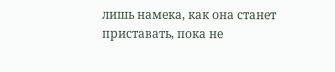лишь намека, как она станет приставать, пока не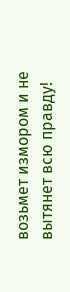возьмет измором и не вытянет всю правду!